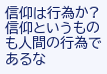信仰は行為か?
信仰というものも人間の行為であるな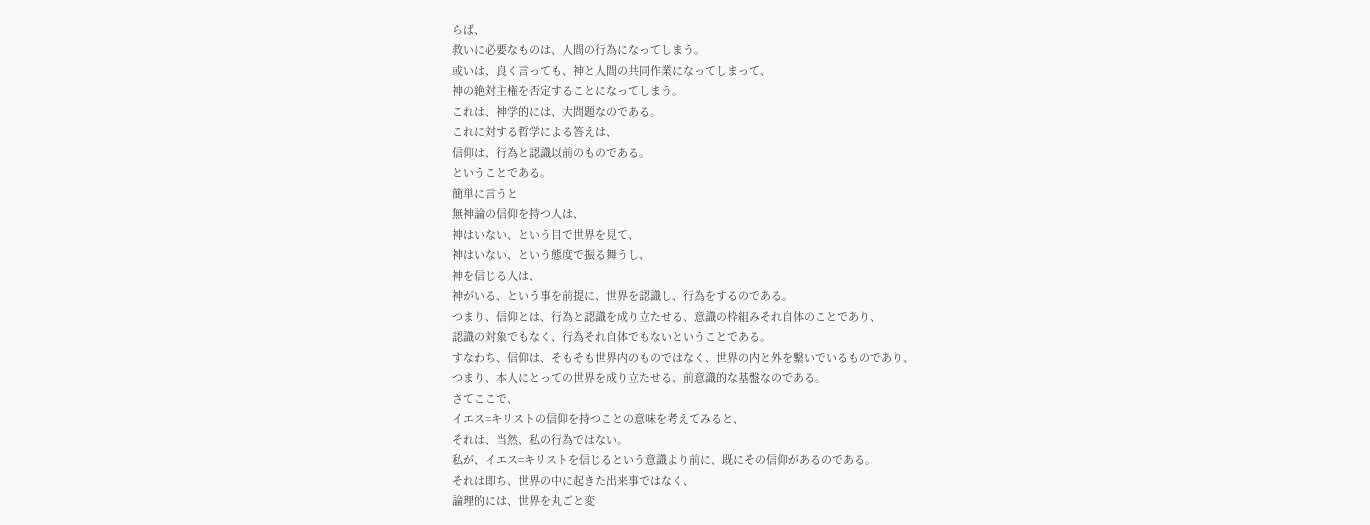らば、
救いに必要なものは、人間の行為になってしまう。
或いは、良く言っても、神と人間の共同作業になってしまって、
神の絶対主権を否定することになってしまう。
これは、神学的には、大問題なのである。
これに対する哲学による答えは、
信仰は、行為と認識以前のものである。
ということである。
簡単に言うと
無神論の信仰を持つ人は、
神はいない、という目で世界を見て、
神はいない、という態度で振る舞うし、
神を信じる人は、
神がいる、という事を前提に、世界を認識し、行為をするのである。
つまり、信仰とは、行為と認識を成り立たせる、意識の枠組みそれ自体のことであり、
認識の対象でもなく、行為それ自体でもないということである。
すなわち、信仰は、そもそも世界内のものではなく、世界の内と外を繋いでいるものであり、
つまり、本人にとっての世界を成り立たせる、前意識的な基盤なのである。
さてここで、
イエス=キリストの信仰を持つことの意味を考えてみると、
それは、当然、私の行為ではない。
私が、イエス=キリストを信じるという意識より前に、既にその信仰があるのである。
それは即ち、世界の中に起きた出来事ではなく、
論理的には、世界を丸ごと変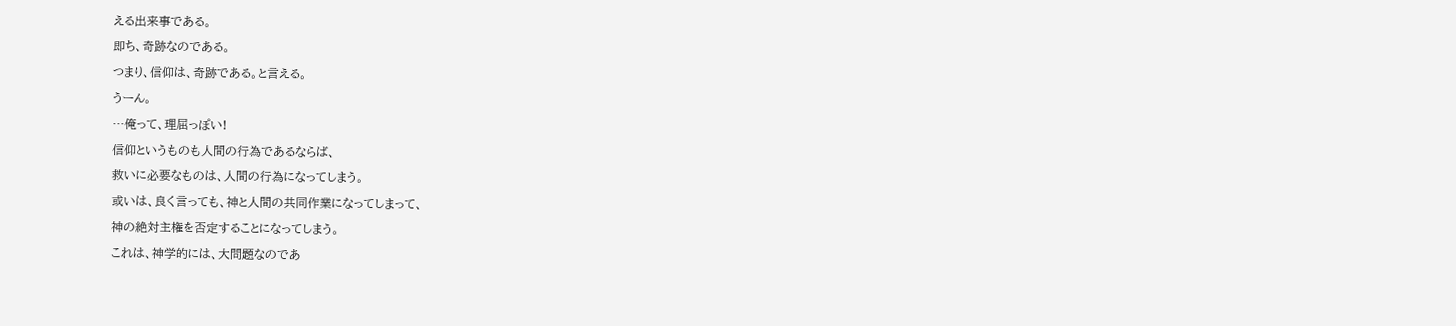える出来事である。
即ち、奇跡なのである。
つまり、信仰は、奇跡である。と言える。
うーん。
…俺って、理屈っぽい!
信仰というものも人間の行為であるならば、
救いに必要なものは、人間の行為になってしまう。
或いは、良く言っても、神と人間の共同作業になってしまって、
神の絶対主権を否定することになってしまう。
これは、神学的には、大問題なのであ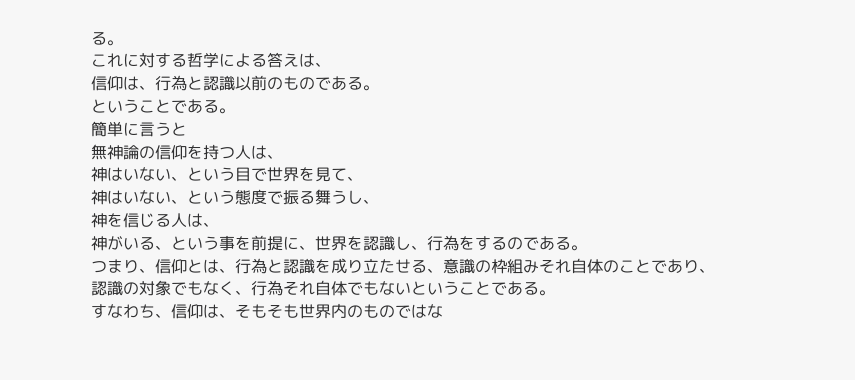る。
これに対する哲学による答えは、
信仰は、行為と認識以前のものである。
ということである。
簡単に言うと
無神論の信仰を持つ人は、
神はいない、という目で世界を見て、
神はいない、という態度で振る舞うし、
神を信じる人は、
神がいる、という事を前提に、世界を認識し、行為をするのである。
つまり、信仰とは、行為と認識を成り立たせる、意識の枠組みそれ自体のことであり、
認識の対象でもなく、行為それ自体でもないということである。
すなわち、信仰は、そもそも世界内のものではな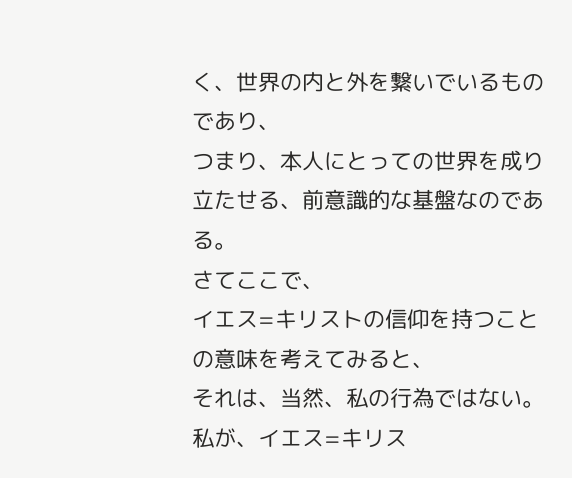く、世界の内と外を繋いでいるものであり、
つまり、本人にとっての世界を成り立たせる、前意識的な基盤なのである。
さてここで、
イエス=キリストの信仰を持つことの意味を考えてみると、
それは、当然、私の行為ではない。
私が、イエス=キリス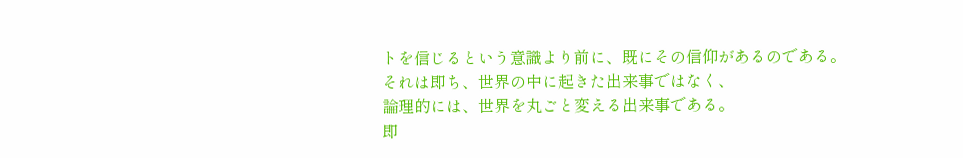トを信じるという意識より前に、既にその信仰があるのである。
それは即ち、世界の中に起きた出来事ではなく、
論理的には、世界を丸ごと変える出来事である。
即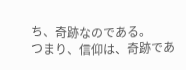ち、奇跡なのである。
つまり、信仰は、奇跡であ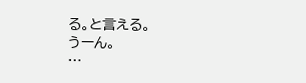る。と言える。
うーん。
…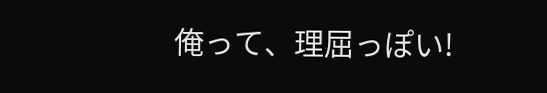俺って、理屈っぽい!